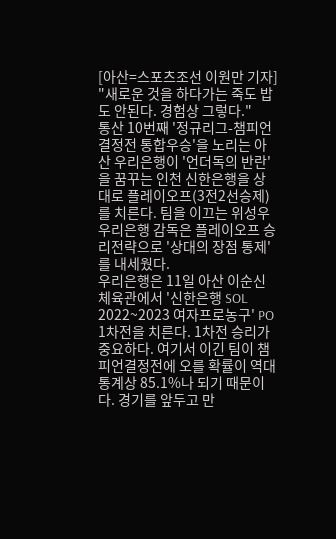[아산=스포츠조선 이원만 기자] "새로운 것을 하다가는 죽도 밥도 안된다. 경험상 그렇다."
통산 10번째 '정규리그-챔피언결정전 통합우승'을 노리는 아산 우리은행이 '언더독의 반란'을 꿈꾸는 인천 신한은행을 상대로 플레이오프(3전2선승제)를 치른다. 팀을 이끄는 위성우 우리은행 감독은 플레이오프 승리전략으로 '상대의 장점 통제'를 내세웠다.
우리은행은 11일 아산 이순신체육관에서 '신한은행 SOL 2022~2023 여자프로농구' PO 1차전을 치른다. 1차전 승리가 중요하다. 여기서 이긴 팀이 챔피언결정전에 오를 확률이 역대 통계상 85.1%나 되기 때문이다. 경기를 앞두고 만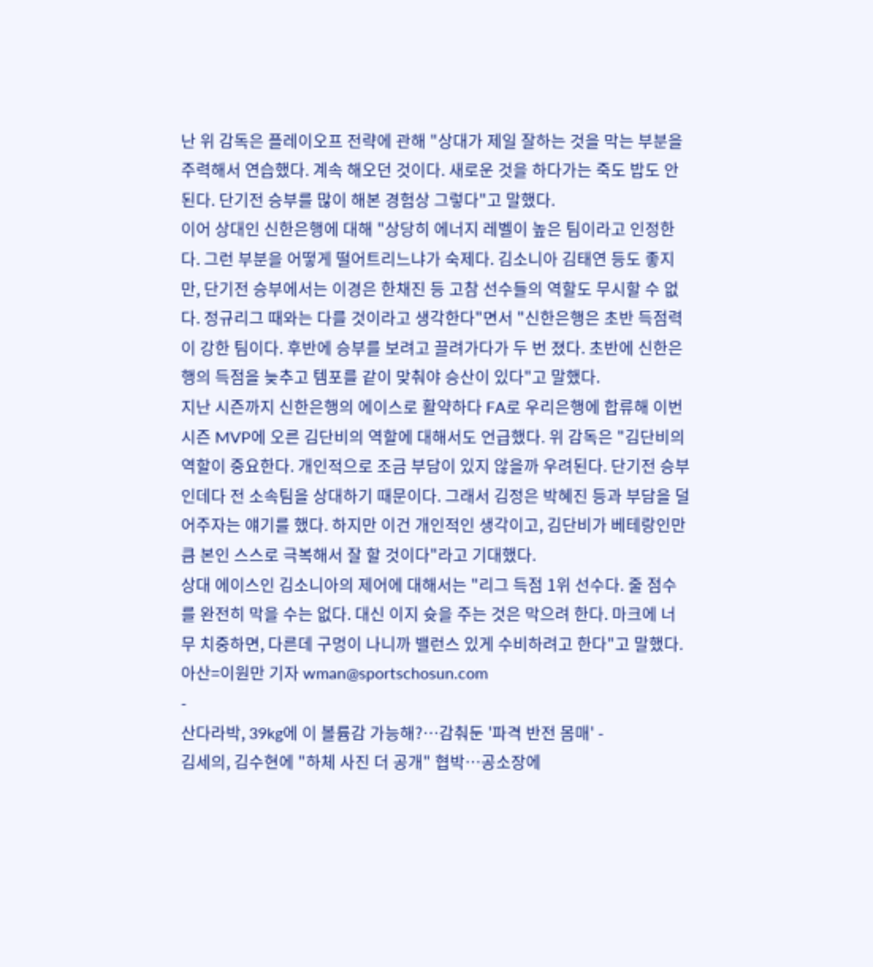난 위 감독은 플레이오프 전략에 관해 "상대가 제일 잘하는 것을 막는 부분을 주력해서 연습했다. 계속 해오던 것이다. 새로운 것을 하다가는 죽도 밥도 안된다. 단기전 승부를 많이 해본 경험상 그렇다"고 말했다.
이어 상대인 신한은행에 대해 "상당히 에너지 레벨이 높은 팀이라고 인정한다. 그런 부분을 어떻게 떨어트리느냐가 숙제다. 김소니아 김태연 등도 좋지만, 단기전 승부에서는 이경은 한채진 등 고참 선수들의 역할도 무시할 수 없다. 정규리그 때와는 다를 것이라고 생각한다"면서 "신한은행은 초반 득점력이 강한 팀이다. 후반에 승부를 보려고 끌려가다가 두 번 졌다. 초반에 신한은행의 득점을 늦추고 템포를 같이 맞춰야 승산이 있다"고 말했다.
지난 시즌까지 신한은행의 에이스로 활약하다 FA로 우리은행에 합류해 이번 시즌 MVP에 오른 김단비의 역할에 대해서도 언급했다. 위 감독은 "김단비의 역할이 중요한다. 개인적으로 조금 부담이 있지 않을까 우려된다. 단기전 승부인데다 전 소속팀을 상대하기 때문이다. 그래서 김정은 박혜진 등과 부담을 덜어주자는 얘기를 했다. 하지만 이건 개인적인 생각이고, 김단비가 베테랑인만큼 본인 스스로 극복해서 잘 할 것이다"라고 기대했다.
상대 에이스인 김소니아의 제어에 대해서는 "리그 득점 1위 선수다. 줄 점수를 완전히 막을 수는 없다. 대신 이지 슛을 주는 것은 막으려 한다. 마크에 너무 치중하면, 다른데 구멍이 나니까 밸런스 있게 수비하려고 한다"고 말했다.
아산=이원만 기자 wman@sportschosun.com
-
산다라박, 39kg에 이 볼륨감 가능해?…감춰둔 '파격 반전 몸매' -
김세의, 김수현에 "하체 사진 더 공개" 협박…공소장에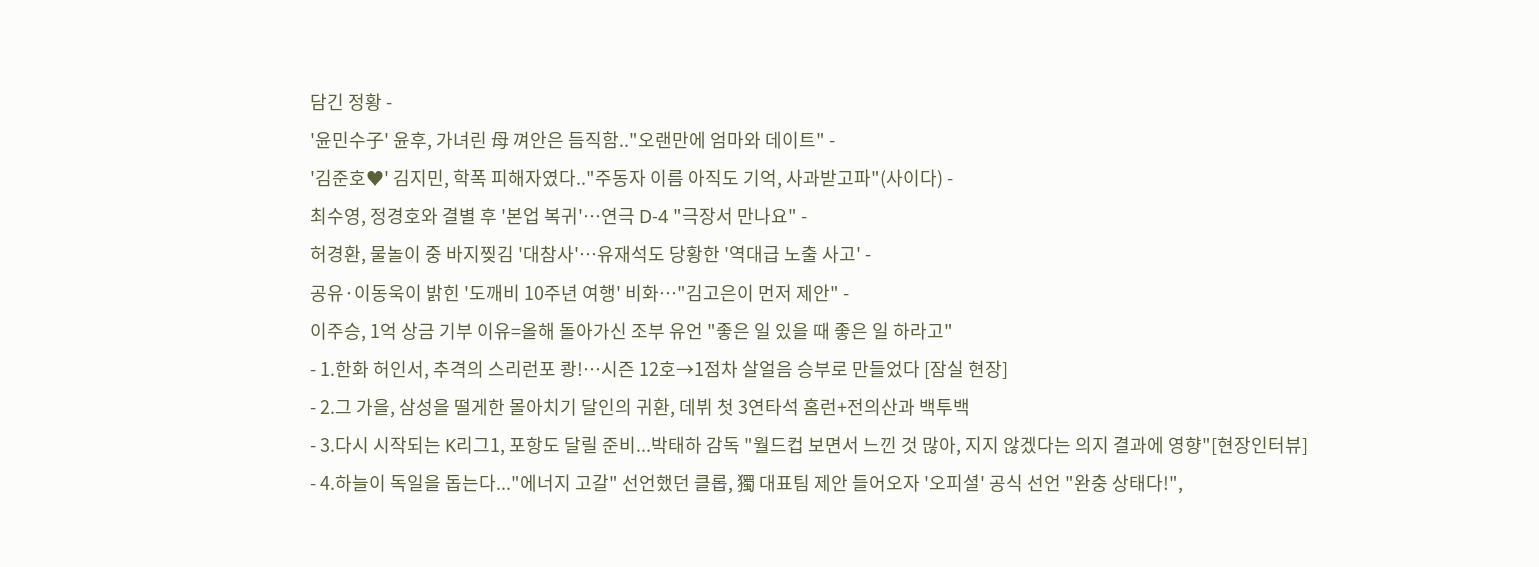담긴 정황 -
'윤민수子' 윤후, 가녀린 母 껴안은 듬직함.."오랜만에 엄마와 데이트" -
'김준호♥' 김지민, 학폭 피해자였다.."주동자 이름 아직도 기억, 사과받고파"(사이다) -
최수영, 정경호와 결별 후 '본업 복귀'…연극 D-4 "극장서 만나요" -
허경환, 물놀이 중 바지찢김 '대참사'…유재석도 당황한 '역대급 노출 사고' -
공유·이동욱이 밝힌 '도깨비 10주년 여행' 비화…"김고은이 먼저 제안" -
이주승, 1억 상금 기부 이유=올해 돌아가신 조부 유언 "좋은 일 있을 때 좋은 일 하라고"
- 1.한화 허인서, 추격의 스리런포 쾅!…시즌 12호→1점차 살얼음 승부로 만들었다 [잠실 현장]
- 2.그 가을, 삼성을 떨게한 몰아치기 달인의 귀환, 데뷔 첫 3연타석 홈런+전의산과 백투백
- 3.다시 시작되는 K리그1, 포항도 달릴 준비...박태하 감독 "월드컵 보면서 느낀 것 많아, 지지 않겠다는 의지 결과에 영향"[현장인터뷰]
- 4.하늘이 독일을 돕는다..."에너지 고갈" 선언했던 클롭, 獨 대표팀 제안 들어오자 '오피셜' 공식 선언 "완충 상태다!",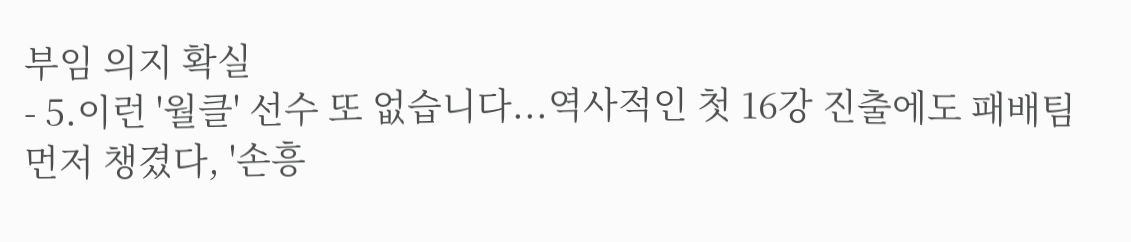부임 의지 확실
- 5.이런 '월클' 선수 또 없습니다...역사적인 첫 16강 진출에도 패배팀 먼저 챙겼다, '손흥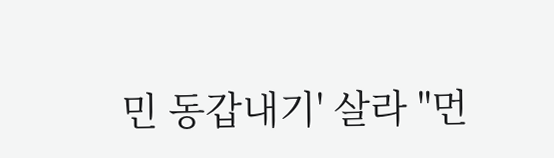민 동갑내기' 살라 "먼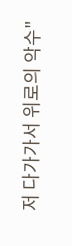저 다가가서 위로의 악수"